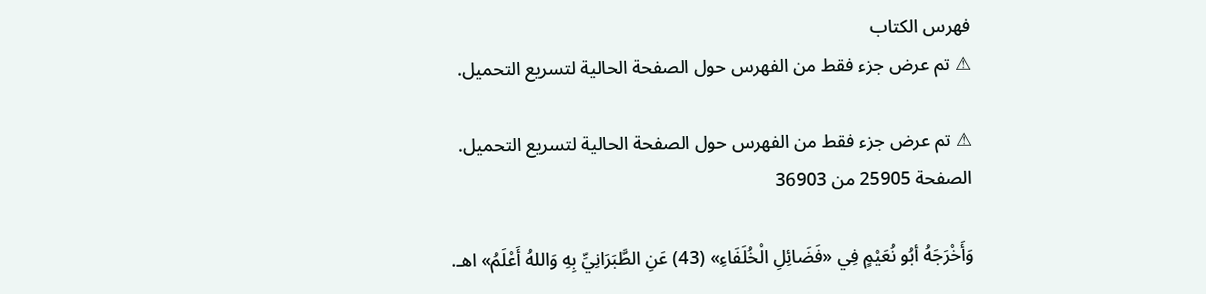فهرس الكتاب
⚠ تم عرض جزء فقط من الفهرس حول الصفحة الحالية لتسريع التحميل.

⚠ تم عرض جزء فقط من الفهرس حول الصفحة الحالية لتسريع التحميل.
الصفحة 25905 من 36903

وَأَخْرَجَهُ أبُو نُعَيْمٍ فِي «فَضَائِلِ الْخُلَفَاءِ» (43) عَنِ الطَّبَرَانِيِّ بِهِ وَاللهُ أَعْلَمُ» اهـ.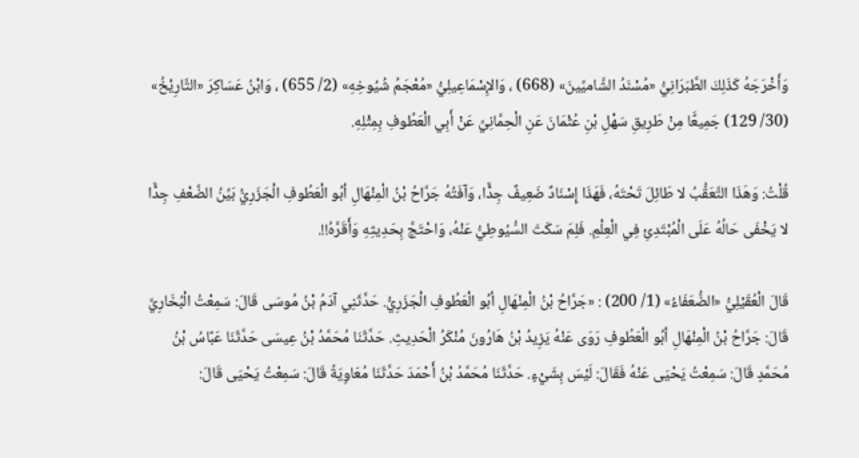وَأَخْرَجَهُ كَذَلِكَ الطَّبَرَانِيُّ «مُسْنَدُ الشَّاميِّينَ» (668) ، وَالإِسْمَاعِيلِيُّ «مُعْجَمُ شُيُوخِهِ» (2/ 655) ، وَابْنُ عَسَاكِرَ «التَّارِيْخُ» (30/ 129) جَمِيعًَا مِنْ طَرِيقِ سَهْلِ بْنِ عُثْمَانَ عَنِ الْحِمَّانِيِّ عَنْ أَبِي الْعَطُوفِ بِمِثْلِهِ.

قُلْتُ: وَهَذَا التَّعَقُّبُ لا طَائِلَ تَحْتَهُ، فَهَذَا إِسْنَادٌ ضَعِيفٌ جِدًَّا، وَآفَتُهُ جَرَّاحُ بْنُ الْمِنْهَالِ أبُو الْعَطُوفِ الْجَزَرِيُّ بَيِّنُ الضَّعْفِ جِدًَّا لا يَخْفَى حَالُهُ عَلَى الْمُبْتَدِئِ فِي الْعِلْمِ. فَلِمَ سَكَتَ السُّيُوطِيُّ عَنْهُ، وَاحْتَجَّ بِحَدِيثِهِ وَأَقَرَّهُ!!.

قَالَ الْعُقَيْلِيُّ «الضُّعَفَاءُ» (1/ 200) : «جَرَّاحُ بْنُ الْمِنْهَالِ أبُو الْعَطُوفِ الْجَزَرِيُّ. حَدَّثَنِي آدَمُ بْنُ مُوسَى قَالَ: سَمِعْتُ الْبُخَارِيَّ قَالَ: جَرَّاحُ بْنُ الْمِنْهَالِ أبُو الْعَطُوفِ رَوَى عَنْهُ يَزِيدُ بْنُ هَارُونَ مُنْكَرُ الْحَدِيثِ. حَدَّثَنَا مُحَمَّدُ بْنُ عِيسَى حَدَّثَنَا عَبَّاسُ بْنُ مُحَمَّدٍ قَالَ: سَمِعْتُ يَحْيَى عَنْهُ فَقَالَ: لَيْسَ بِشَيْءٍ. حَدَّثَنَا مُحَمَّدُ بْنُ أَحْمَدَ حَدَّثَنَا مُعَاوِيَةُ قَالَ: سَمِعْتُ يَحْيَى قَالَ: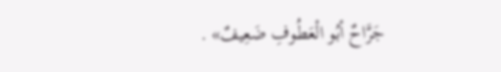جَرَّاحٌ أبُو الْعَطُوفِ ضَعِيفٌ» .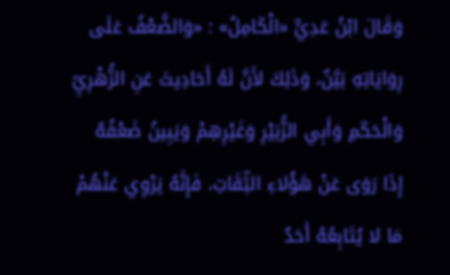وَقَالَ ابْنُ عَدِيٍّ «الْكَامِلُ» : «وَالضَّعْفُ عَلَى رِوَايَاتِهِ بَيَّنٌ، وَذَلِكَ لأَنَّ لَهُ أَحَادِيثَ عَنِ الزُّهْرِيِّ وَالْحَكَمِ وَأَبِي الزُّبَيْرِ وَغَيْرِهِمْ وَيَبِينُ ضَعْفُهُ إِذَا رَوَى عَنْ هَؤُلاءِ الثِّقَاتِ، فَإِنَّهُ يَرْوِي عَنْهُمْ مَا لا يُتَابِعُهُ أَحَدٌ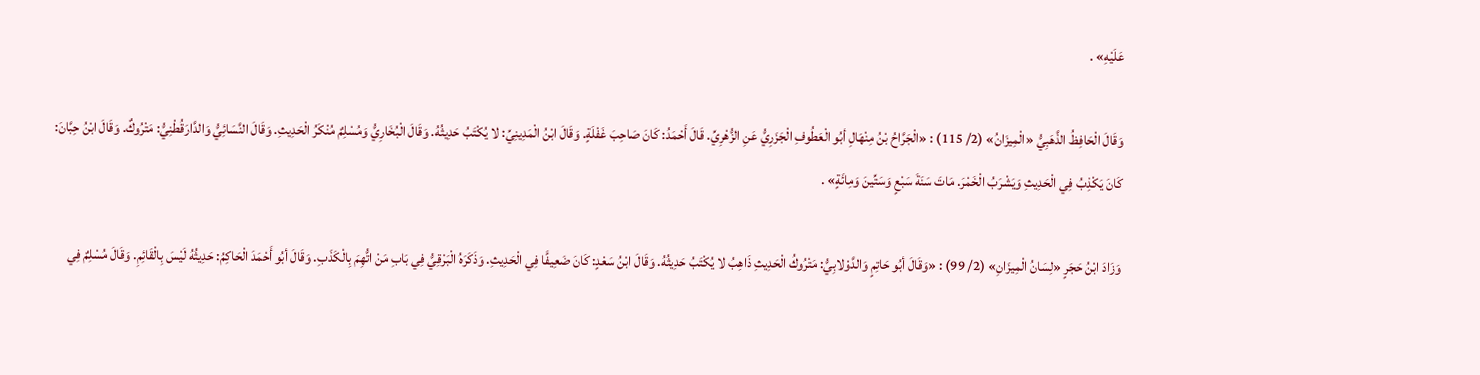عَلَيْهِ» .

وَقَالَ الْحَافِظُ الذَّهَبِيُّ «الْمِيزَانُ» (2/ 115) : «الْجَرَّاحُ بْنُ مِنْهَالِ أبُو الْعَطُوفِ الْجَزَرِيُّ عَنِ الزُّهْرِيِّ. قَالَ أَحْمَدُ: كَانَ صَاحِبَ غَفْلَةٍ. وَقَالَ ابْنُ الْمَدِينِيِّ: لا يُكْتَبُ حَدِيثُهُ. وَقَالَ الْبُخَارِيُّ وَمُسْلِمٌ مُنْكَرُ الْحَدِيثِ. وَقَالَ النَّسَائِيُّ وَالدَّارَقُطْنِيُّ: مَتْرُوكٌ. وَقَالَ ابْنُ حِبَّانَ: كَانَ يَكْذِبُ فِي الْحَدِيثِ وَيَشْرَبُ الْخَمْرَ. مَاتَ سَنَةَ سَبْعٍ وَسَتِّينَ وَمِائَةٍ» .

وَزَادَ ابْنُ حَجَرٍ «لِسَانُ الْمِيزَانِ» (2/ 99) : «وَقَالَ أبُو حَاتِمٍ وَالدَّوْلابِيُّ: مَتْرُوكُ الْحَدِيثِ ذَاهِبُ لا يُكْتَبُ حَدِيثُهُ. وَقَالَ ابْنُ سَعْدٍ: كَانَ ضَعِيفًَا فِي الْحَدِيثِ. وَذَكَرَهُ الْبَرْقِيُّ فِي بَابِ مَنْ اتُّهِمَ بِالْكَذَبِ. وَقَالَ أبُو أَحْمَدَ الْحَاكِمُ: حَدِيثُهُ لَيْسَ بِالْقَائِمِ. وَقَالَ مُسْلِمٌ فِي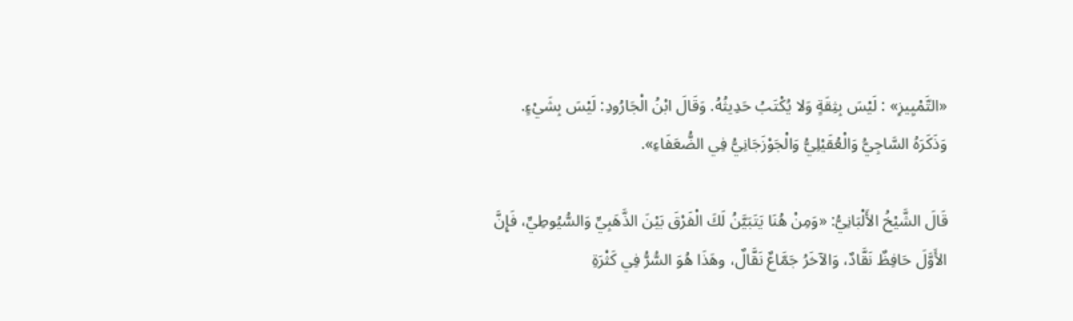«التَّمْيِيزِ» : لَيْسَ بِثِقَةٍ وَلا يُكْتَبُ حَدِيثُهُ. وَقَالَ ابْنُ الْجَارُودِ: لَيْسَ بِشَيْءٍ. وَذَكَرَهُ السَّاجِيُّ وَالْعُقَيْلِيُّ وَالْجَوْزَجَانِيُّ فِي الضُّعَفَاءِ».

قَالَ الشَّيْخُ الأَلْبَانِيُّ: «وَمِنْ هُنَا يَتَبَيَّنُ لَكَ الْفَرْقَ بَيْنَ الذَّهَبِيِّ وَالسُّيُوطِيِّ، فَإِنَّ الأَوَّلَ حَافِظٌ نَقَّادٌ، وَالآخَرُ جَمَّاعٌ نَقَّالٌ، وهَذَا هُوَ السُّرُّ فِي كَثْرَةِ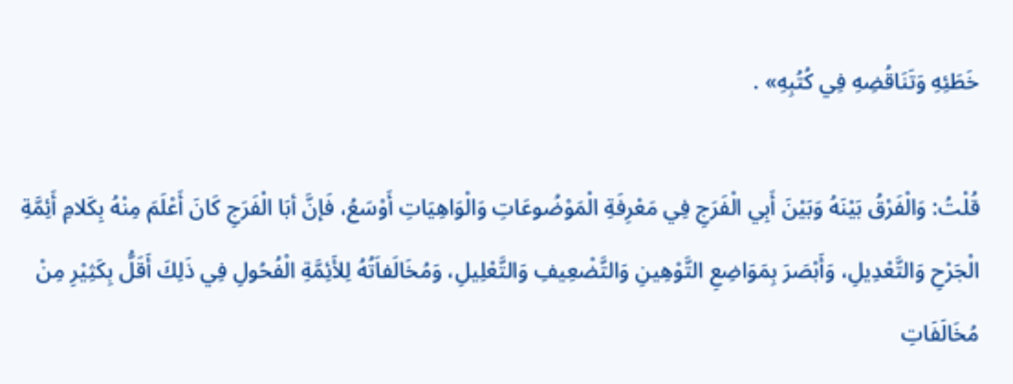خَطَئِهِ وَتَنَاقُضِهِ فِي كُتُبِهِ» .

قُلْتُ: وَالْفَرْقُ بَيْنَهُ وَبَيْنَ أَبِي الْفَرَجِ فِي مَعْرِفَةِ الْمَوْضُوعَاتِ وَالْوَاهِيَاتِ أَوْسَعُ، فَإنَّ أبَا الْفَرَجِ كَانَ أَعْلَمَ مِنْهُ بِكَلامِ أَئِمَّةِ الْجَرْحِ وَالتَّعْدِيلِ، وَأَبْصَرَ بِمَوَاضِعِ التَّوْهِينِ وَالتَّضْعِيفِ وَالتَّعْلِيلِ، وَمُخَالَفاَتُهُ لِلأَئِمَّةِ الْفُحُولِ فِي ذَلِكَ أَقَلُّ بِكَثِيْرِ مِنْ مُخَالَفَاتِ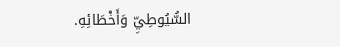السُّيُوطِيِّ وَأَخْطَائِهِ.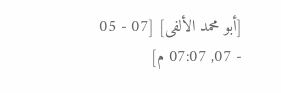[أبو محمد الألفى] [07 - 05 - 07, 07:07 م]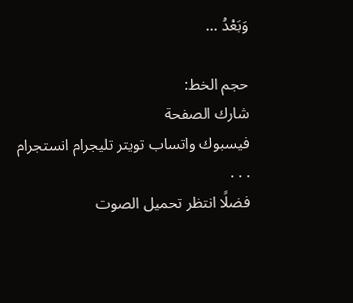وَبَعْدُ ...

حجم الخط:
شارك الصفحة
فيسبوك واتساب تويتر تليجرام انستجرام
. . .
فضلًا انتظر تحميل الصوت